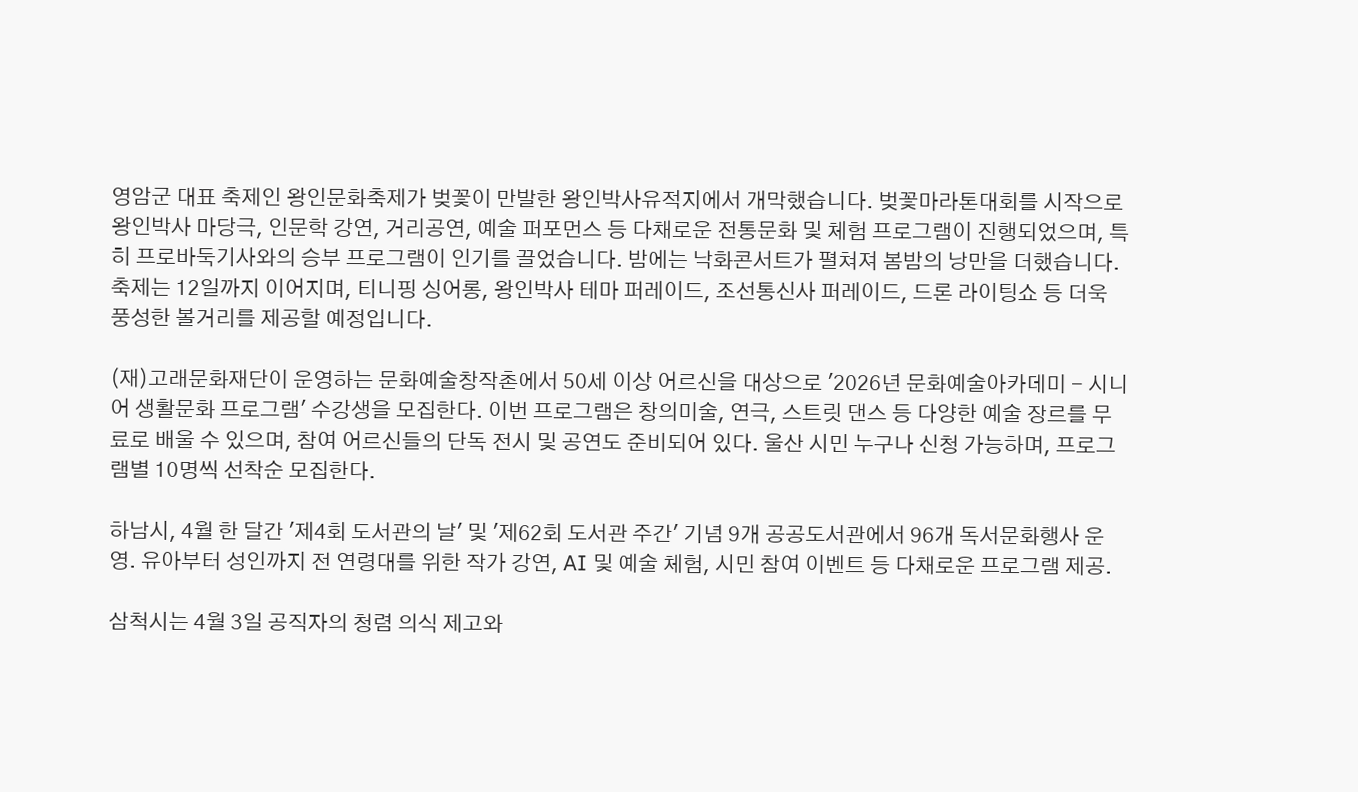영암군 대표 축제인 왕인문화축제가 벚꽃이 만발한 왕인박사유적지에서 개막했습니다. 벚꽃마라톤대회를 시작으로 왕인박사 마당극, 인문학 강연, 거리공연, 예술 퍼포먼스 등 다채로운 전통문화 및 체험 프로그램이 진행되었으며, 특히 프로바둑기사와의 승부 프로그램이 인기를 끌었습니다. 밤에는 낙화콘서트가 펼쳐져 봄밤의 낭만을 더했습니다. 축제는 12일까지 이어지며, 티니핑 싱어롱, 왕인박사 테마 퍼레이드, 조선통신사 퍼레이드, 드론 라이팅쇼 등 더욱 풍성한 볼거리를 제공할 예정입니다.

(재)고래문화재단이 운영하는 문화예술창작촌에서 50세 이상 어르신을 대상으로 '2026년 문화예술아카데미 - 시니어 생활문화 프로그램' 수강생을 모집한다. 이번 프로그램은 창의미술, 연극, 스트릿 댄스 등 다양한 예술 장르를 무료로 배울 수 있으며, 참여 어르신들의 단독 전시 및 공연도 준비되어 있다. 울산 시민 누구나 신청 가능하며, 프로그램별 10명씩 선착순 모집한다.

하남시, 4월 한 달간 '제4회 도서관의 날' 및 '제62회 도서관 주간' 기념 9개 공공도서관에서 96개 독서문화행사 운영. 유아부터 성인까지 전 연령대를 위한 작가 강연, AI 및 예술 체험, 시민 참여 이벤트 등 다채로운 프로그램 제공.

삼척시는 4월 3일 공직자의 청렴 의식 제고와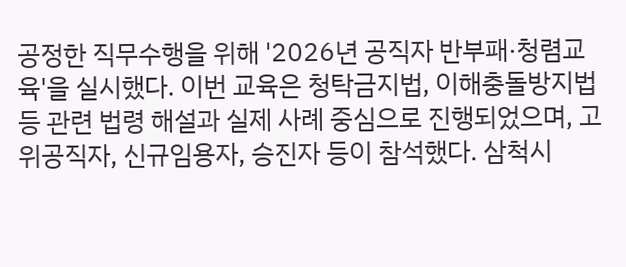공정한 직무수행을 위해 '2026년 공직자 반부패·청렴교육'을 실시했다. 이번 교육은 청탁금지법, 이해충돌방지법 등 관련 법령 해설과 실제 사례 중심으로 진행되었으며, 고위공직자, 신규임용자, 승진자 등이 참석했다. 삼척시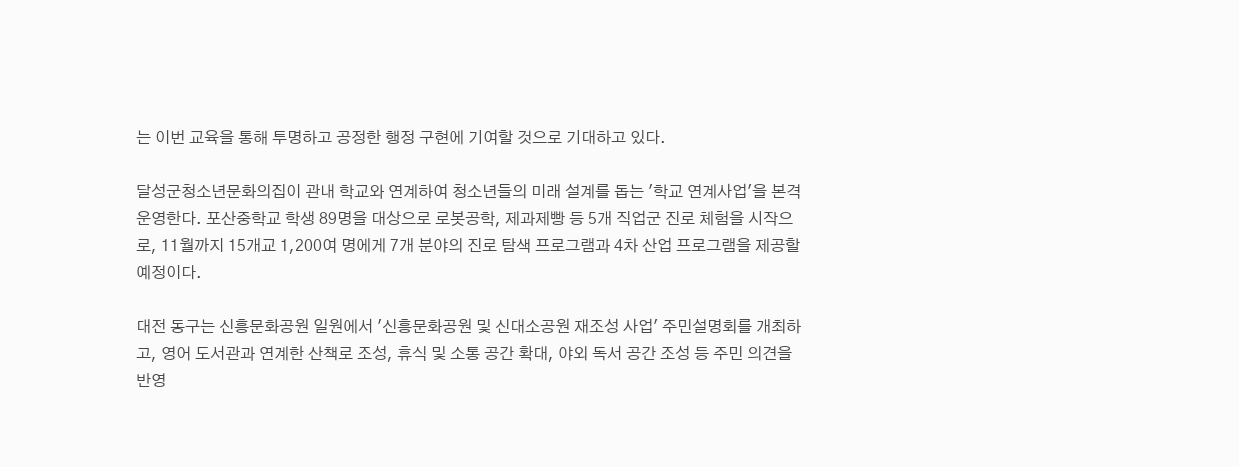는 이번 교육을 통해 투명하고 공정한 행정 구현에 기여할 것으로 기대하고 있다.

달성군청소년문화의집이 관내 학교와 연계하여 청소년들의 미래 설계를 돕는 '학교 연계사업'을 본격 운영한다. 포산중학교 학생 89명을 대상으로 로봇공학, 제과제빵 등 5개 직업군 진로 체험을 시작으로, 11월까지 15개교 1,200여 명에게 7개 분야의 진로 탐색 프로그램과 4차 산업 프로그램을 제공할 예정이다.

대전 동구는 신흥문화공원 일원에서 '신흥문화공원 및 신대소공원 재조성 사업' 주민설명회를 개최하고, 영어 도서관과 연계한 산책로 조성, 휴식 및 소통 공간 확대, 야외 독서 공간 조성 등 주민 의견을 반영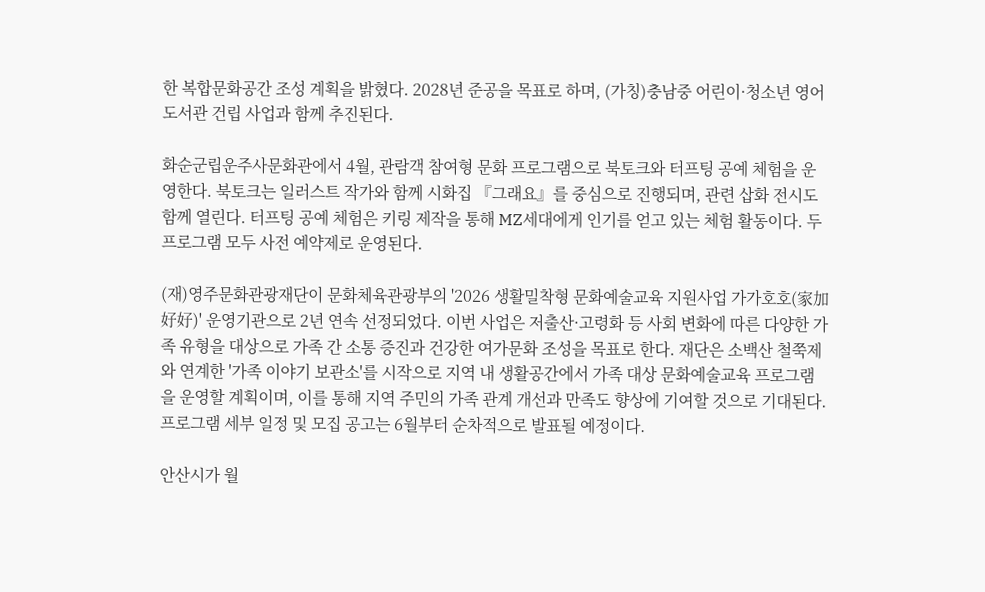한 복합문화공간 조성 계획을 밝혔다. 2028년 준공을 목표로 하며, (가칭)충남중 어린이·청소년 영어 도서관 건립 사업과 함께 추진된다.

화순군립운주사문화관에서 4월, 관람객 참여형 문화 프로그램으로 북토크와 터프팅 공예 체험을 운영한다. 북토크는 일러스트 작가와 함께 시화집 『그래요』를 중심으로 진행되며, 관련 삽화 전시도 함께 열린다. 터프팅 공예 체험은 키링 제작을 통해 MZ세대에게 인기를 얻고 있는 체험 활동이다. 두 프로그램 모두 사전 예약제로 운영된다.

(재)영주문화관광재단이 문화체육관광부의 '2026 생활밀착형 문화예술교육 지원사업 가가호호(家加好好)' 운영기관으로 2년 연속 선정되었다. 이번 사업은 저출산·고령화 등 사회 변화에 따른 다양한 가족 유형을 대상으로 가족 간 소통 증진과 건강한 여가문화 조성을 목표로 한다. 재단은 소백산 철쭉제와 연계한 '가족 이야기 보관소'를 시작으로 지역 내 생활공간에서 가족 대상 문화예술교육 프로그램을 운영할 계획이며, 이를 통해 지역 주민의 가족 관계 개선과 만족도 향상에 기여할 것으로 기대된다. 프로그램 세부 일정 및 모집 공고는 6월부터 순차적으로 발표될 예정이다.

안산시가 월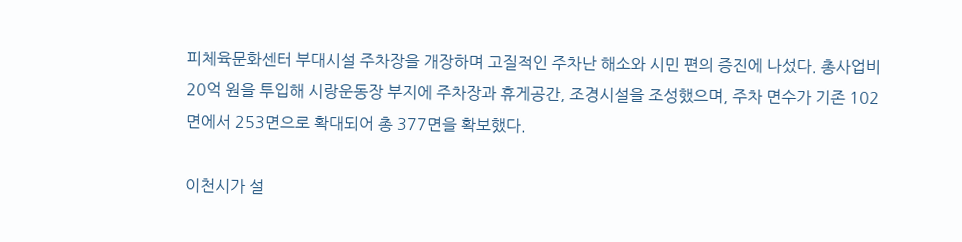피체육문화센터 부대시설 주차장을 개장하며 고질적인 주차난 해소와 시민 편의 증진에 나섰다. 총사업비 20억 원을 투입해 시랑운동장 부지에 주차장과 휴게공간, 조경시설을 조성했으며, 주차 면수가 기존 102면에서 253면으로 확대되어 총 377면을 확보했다.

이천시가 설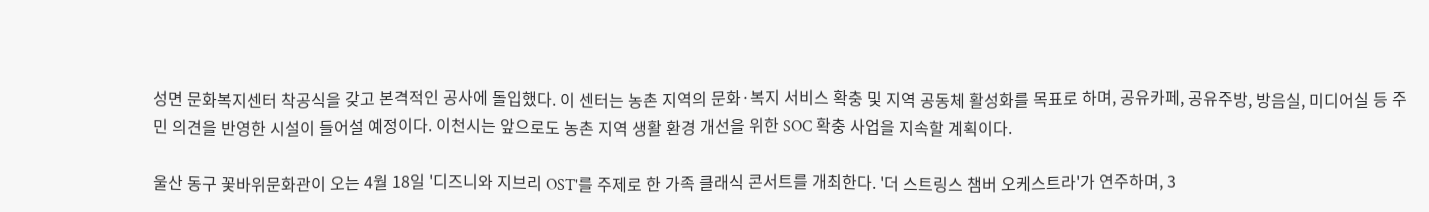성면 문화복지센터 착공식을 갖고 본격적인 공사에 돌입했다. 이 센터는 농촌 지역의 문화·복지 서비스 확충 및 지역 공동체 활성화를 목표로 하며, 공유카페, 공유주방, 방음실, 미디어실 등 주민 의견을 반영한 시설이 들어설 예정이다. 이천시는 앞으로도 농촌 지역 생활 환경 개선을 위한 SOC 확충 사업을 지속할 계획이다.

울산 동구 꽃바위문화관이 오는 4월 18일 '디즈니와 지브리 OST'를 주제로 한 가족 클래식 콘서트를 개최한다. '더 스트링스 챔버 오케스트라'가 연주하며, 3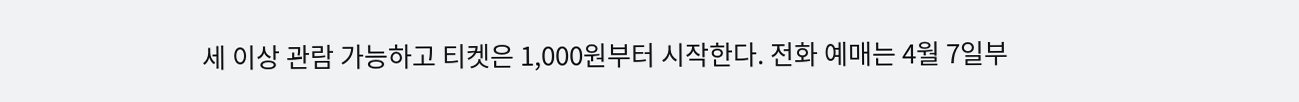세 이상 관람 가능하고 티켓은 1,000원부터 시작한다. 전화 예매는 4월 7일부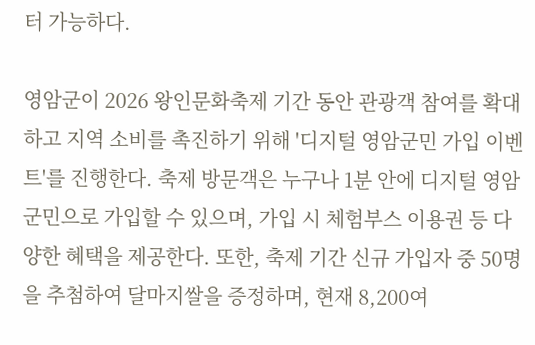터 가능하다.

영암군이 2026 왕인문화축제 기간 동안 관광객 참여를 확대하고 지역 소비를 촉진하기 위해 '디지털 영암군민 가입 이벤트'를 진행한다. 축제 방문객은 누구나 1분 안에 디지털 영암군민으로 가입할 수 있으며, 가입 시 체험부스 이용권 등 다양한 혜택을 제공한다. 또한, 축제 기간 신규 가입자 중 50명을 추첨하여 달마지쌀을 증정하며, 현재 8,200여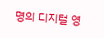명의 디지털 영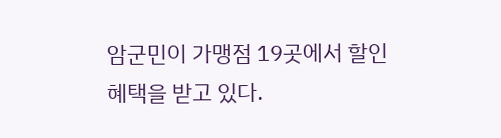암군민이 가맹점 19곳에서 할인 혜택을 받고 있다.